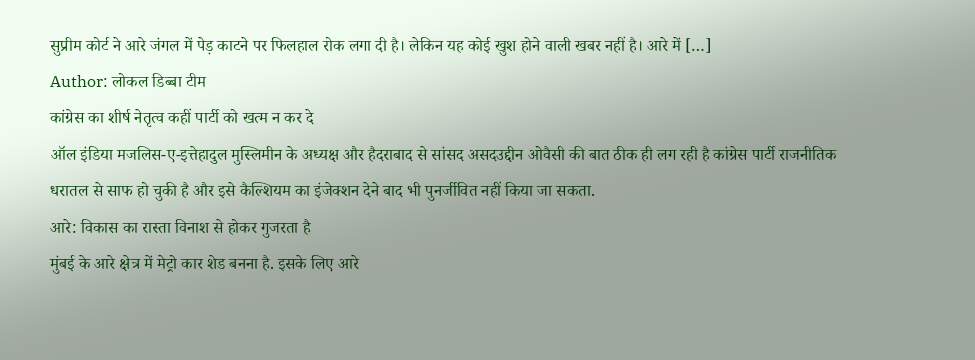सुप्रीम कोर्ट ने आरे जंगल में पेड़ काटने पर फिलहाल रोक लगा दी है। लेकिन यह कोई खुश होने वाली खबर नहीं है। आरे में […]
Author: लोकल डिब्बा टीम
कांग्रेस का शीर्ष नेतृत्व कहीं पार्टी को खत्म न कर दे
ऑल इंडिया मजलिस-ए-इत्तेहादुल मुस्लिमीन के अध्यक्ष और हैदराबाद से सांसद असदउद्दीन ओवैसी की बात ठीक ही लग रही है कांग्रेस पार्टी राजनीतिक धरातल से साफ हो चुकी है और इसे कैल्शियम का इंजेक्शन देने बाद भी पुनर्जीवित नहीं किया जा सकता.
आरे: विकास का रास्ता विनाश से होकर गुजरता है
मुंबई के आरे क्षेत्र में मेट्रो कार शेड बनना है. इसके लिए आरे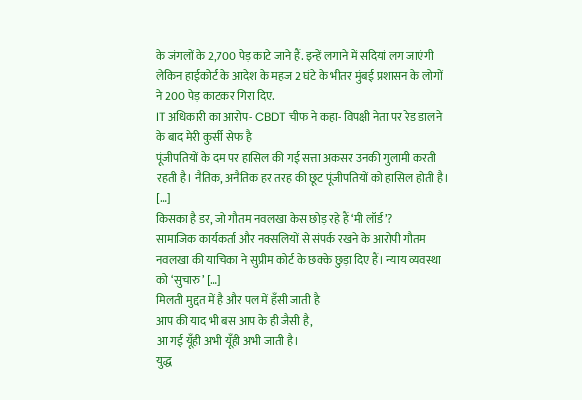के जंगलों के 2,700 पेड़ काटे जाने हैं. इन्हें लगाने में सदियां लग जाएंगी लेकिन हाईकोर्ट के आदेश के महज 2 घंटे के भीतर मुंबई प्रशासन के लोगों ने 200 पेड़ काटकर गिरा दिए.
IT अधिकारी का आरोप- CBDT चीफ ने कहा- विपक्षी नेता पर रेड डालने के बाद मेरी कुर्सी सेफ है
पूंजीपतियों के दम पर हासिल की गई सत्ता अकसर उनकी गुलामी करती रहती है। नैतिक, अनैतिक हर तरह की छूट पूंजीपतियों को हासिल होती है। […]
किसका है डर, जो गौतम नवलखा केस छोड़ रहे हैं ‘मी लॉर्ड’?
सामाजिक कार्यकर्ता और नक्सलियों से संपर्क रखने के आरोपी गौतम नवलखा की याचिका ने सुप्रीम कोर्ट के छक्के छुड़ा दिए हैं। न्याय व्यवस्था को ‘सुचारु’ […]
मिलती मुद्दत में है और पल में हँसी जाती है
आप की याद भी बस आप के ही जैसी है,
आ गई यूँही अभी यूँही अभी जाती है।
युद्ध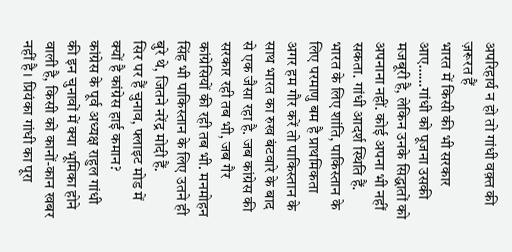अपरिहार्य न हो तो गांधी वक़्त की ज़रूरत हैं
भारत में किसी की भी सरकार आए……गांधी को पूजना उसकी मजबूरी है, लेकिन उनके सिद्धातों को अपनाना नहीं. कोई अपना भी नहीं सकता. गांधी आदर्श स्थिति हैं.
भारत के लिए शांति, पाकिस्तान के लिए परमाणु बम है प्राथमिकता
अगर हम गौर करें तो पाकिस्तान के साथ भारत का रुख बंटवारे के बाद से एक जैसा रहा है. जब कांग्रेस की सरकार रही तब भी, जब गैर कांग्रेसियों की रही तब भी. मनमोहन सिंह भी पाकिस्तान के लिए उतने ही बुरे थे, जितने नरेंद्र मोदी हैं.
सिर पर हैं चुनाव, फ्लाइट मोड में क्यों है कांग्रेस हाई कमान?
कांग्रेस के पूर्व अध्यक्ष राहुल गांधी की इन चुनावों में क्या भूमिका होने वाली है, किसी को कानों-कान खबर नहीं है। प्रियंका गांधी का पूरा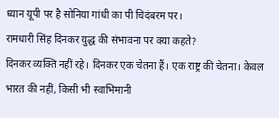ध्यान यूपी पर है सोनिया गांधी का पी चिदंबरम पर।
रामधारी सिंह दिनकर युद्ध की संभावना पर क्या कहते?
दिनकर व्यक्ति नहीं रहे। दिनकर एक चेतना हैं। एक राष्ट्र की चेतना। केवल भारत की नहीं, किसी भी स्वाभिमानी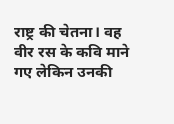राष्ट्र की चेतना। वह वीर रस के कवि माने गए लेकिन उनकी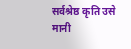सर्वश्रेष्ठ कृति उसे मानी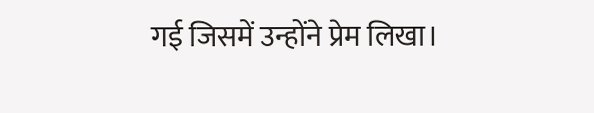गई जिसमें उन्होंने प्रेम लिखा।